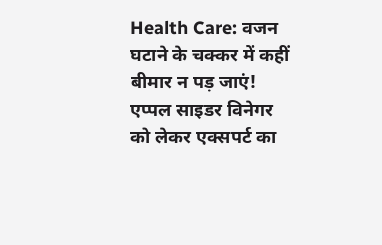Health Care: वजन घटाने के चक्कर में कहीं बीमार न पड़ जाएं! एप्पल साइडर विनेगर को लेकर एक्सपर्ट का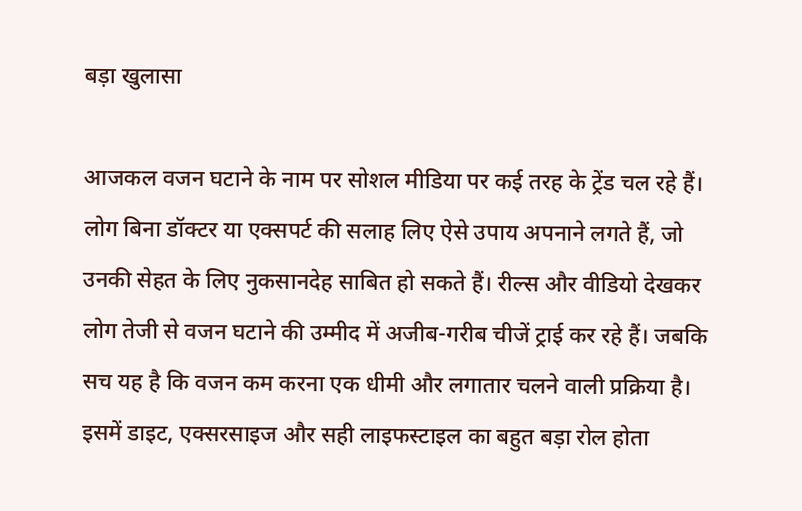बड़ा खुलासा

आजकल वजन घटाने के नाम पर सोशल मीडिया पर कई तरह के ट्रेंड चल रहे हैं। लोग बिना डॉक्टर या एक्सपर्ट की सलाह लिए ऐसे उपाय अपनाने लगते हैं, जो उनकी सेहत के लिए नुकसानदेह साबित हो सकते हैं। रील्स और वीडियो देखकर लोग तेजी से वजन घटाने की उम्मीद में अजीब-गरीब चीजें ट्राई कर रहे हैं। जबकि सच यह है कि वजन कम करना एक धीमी और लगातार चलने वाली प्रक्रिया है। इसमें डाइट, एक्सरसाइज और सही लाइफस्टाइल का बहुत बड़ा रोल होता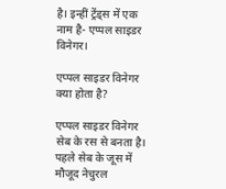है। इन्हीं ट्रेंड्स में एक नाम है- एप्पल साइडर विनेगर।

एप्पल साइडर विनेगर क्या होता है?

एप्पल साइडर विनेगर सेब के रस से बनता है। पहले सेब के जूस में मौजूद नेचुरल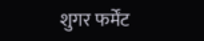शुगर फर्मेंट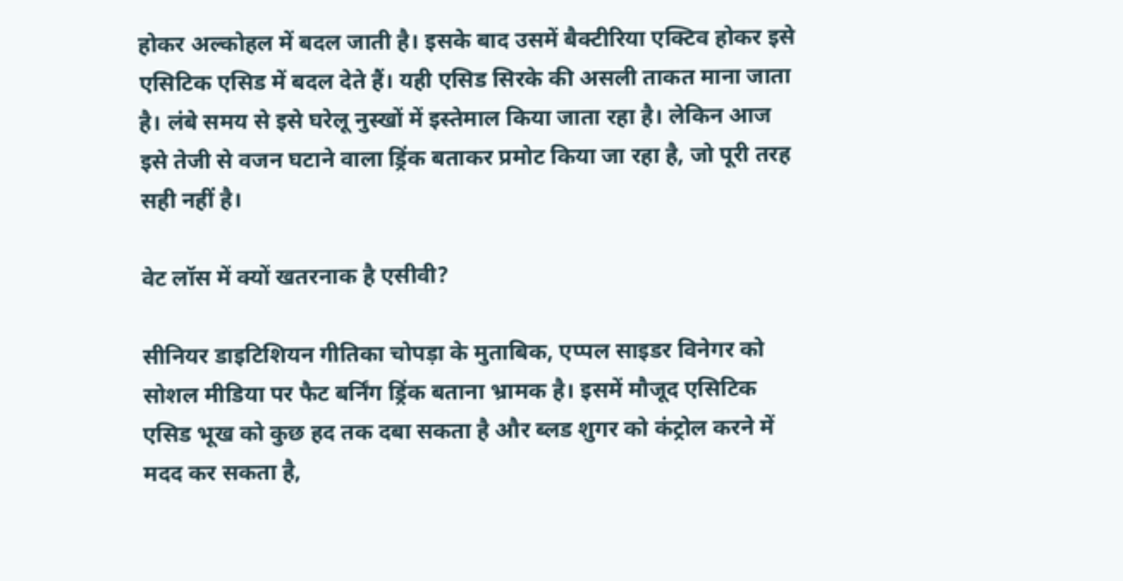होकर अल्कोहल में बदल जाती है। इसके बाद उसमें बैक्टीरिया एक्टिव होकर इसे एसिटिक एसिड में बदल देते हैं। यही एसिड सिरके की असली ताकत माना जाता है। लंबे समय से इसे घरेलू नुस्खों में इस्तेमाल किया जाता रहा है। लेकिन आज इसे तेजी से वजन घटाने वाला ड्रिंक बताकर प्रमोट किया जा रहा है, जो पूरी तरह सही नहीं है।

वेट लॉस में क्यों खतरनाक है एसीवी?

सीनियर डाइटिशियन गीतिका चोपड़ा के मुताबिक, एप्पल साइडर विनेगर को सोशल मीडिया पर फैट बर्निंग ड्रिंक बताना भ्रामक है। इसमें मौजूद एसिटिक एसिड भूख को कुछ हद तक दबा सकता है और ब्लड शुगर को कंट्रोल करने में मदद कर सकता है,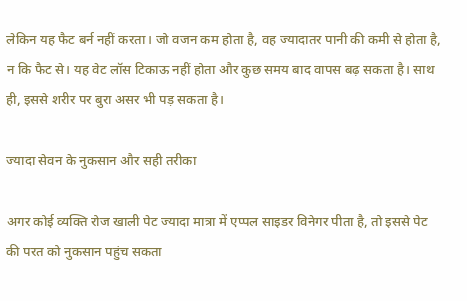लेकिन यह फैट बर्न नहीं करता। जो वजन कम होता है, वह ज्यादातर पानी की कमी से होता है, न कि फैट से। यह वेट लॉस टिकाऊ नहीं होता और कुछ समय बाद वापस बढ़ सकता है। साथ ही, इससे शरीर पर बुरा असर भी पड़ सकता है।

ज्यादा सेवन के नुकसान और सही तरीका

अगर कोई व्यक्ति रोज खाली पेट ज्यादा मात्रा में एप्पल साइडर विनेगर पीता है, तो इससे पेट की परत को नुकसान पहुंच सकता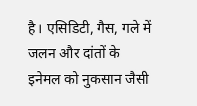है। एसिडिटी, गैस, गले में जलन और दांतों के इनेमल को नुकसान जैसी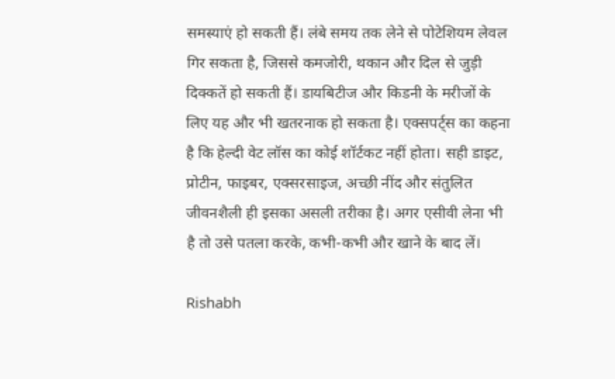समस्याएं हो सकती हैं। लंबे समय तक लेने से पोटेशियम लेवल गिर सकता है, जिससे कमजोरी, थकान और दिल से जुड़ी दिक्कतें हो सकती हैं। डायबिटीज और किडनी के मरीजों के लिए यह और भी खतरनाक हो सकता है। एक्सपर्ट्स का कहना है कि हेल्दी वेट लॉस का कोई शॉर्टकट नहीं होता। सही डाइट, प्रोटीन, फाइबर, एक्सरसाइज, अच्छी नींद और संतुलित जीवनशैली ही इसका असली तरीका है। अगर एसीवी लेना भी है तो उसे पतला करके, कभी-कभी और खाने के बाद लें।

Rishabh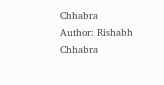Chhabra
Author: Rishabh Chhabra